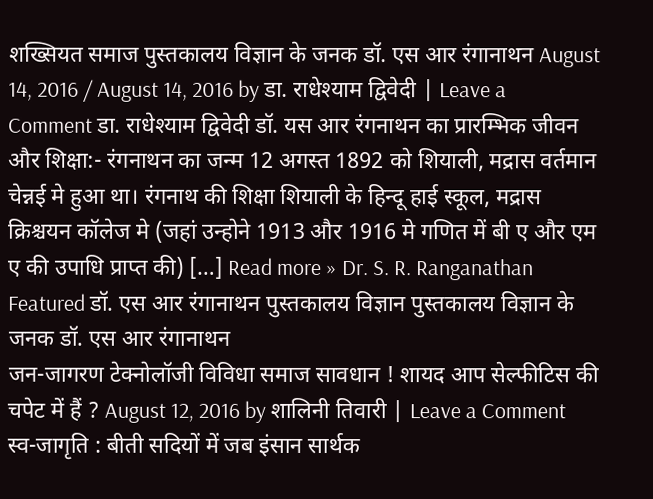शख्सियत समाज पुस्तकालय विज्ञान के जनक डॉ. एस आर रंगानाथन August 14, 2016 / August 14, 2016 by डा. राधेश्याम द्विवेदी | Leave a Comment डा. राधेश्याम द्विवेदी डॉ. यस आर रंगनाथन का प्रारम्भिक जीवन और शिक्षा:- रंगनाथन का जन्म 12 अगस्त 1892 को शियाली, मद्रास वर्तमान चेन्नई मे हुआ था। रंगनाथ की शिक्षा शियाली के हिन्दू हाई स्कूल, मद्रास क्रिश्चयन कॉलेज मे (जहां उन्होने 1913 और 1916 मे गणित में बी ए और एम ए की उपाधि प्राप्त की) […] Read more » Dr. S. R. Ranganathan Featured डॉ. एस आर रंगानाथन पुस्तकालय विज्ञान पुस्तकालय विज्ञान के जनक डॉ. एस आर रंगानाथन
जन-जागरण टेक्नोलॉजी विविधा समाज सावधान ! शायद आप सेल्फीटिस की चपेट में हैं ? August 12, 2016 by शालिनी तिवारी | Leave a Comment स्व-जागृति : बीती सदियों में जब इंसान सार्थक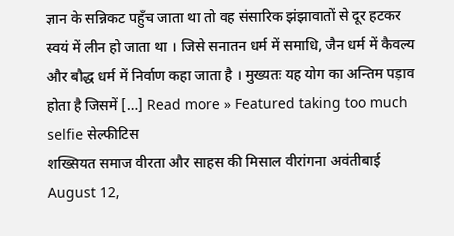ज्ञान के सन्निकट पहुँच जाता था तो वह संसारिक झंझावातों से दूर हटकर स्वयं में लीन हो जाता था । जिसे सनातन धर्म में समाधि, जैन धर्म में कैवल्य और बौद्ध धर्म में निर्वाण कहा जाता है । मुख्यतः यह योग का अन्तिम पड़ाव होता है जिसमें […] Read more » Featured taking too much selfie सेल्फीटिस
शख्सियत समाज वीरता और साहस की मिसाल वीरांगना अवंतीबाई August 12,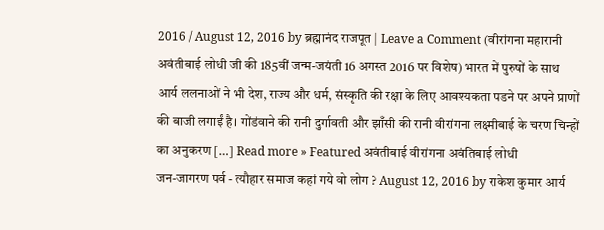2016 / August 12, 2016 by ब्रह्मानंद राजपूत | Leave a Comment (वीरांगना महारानी अवंतीबाई लोधी जी की 185वीं जन्म-जयंती 16 अगस्त 2016 पर विशेष) भारत में पुरुषों के साथ आर्य ललनाओं ने भी देश, राज्य और धर्म, संस्कृति की रक्षा के लिए आवश्यकता पडने पर अपने प्राणों की बाजी लगाईं है। गोंडंवाने की रानी दुर्गावती और झाँसी की रानी वीरांगना लक्ष्मीबाई के चरण चिन्हों का अनुकरण […] Read more » Featured अवंतीबाई वीरांगना अवंतिबाई लोधी
जन-जागरण पर्व - त्यौहार समाज कहां गये वो लोग ? August 12, 2016 by राकेश कुमार आर्य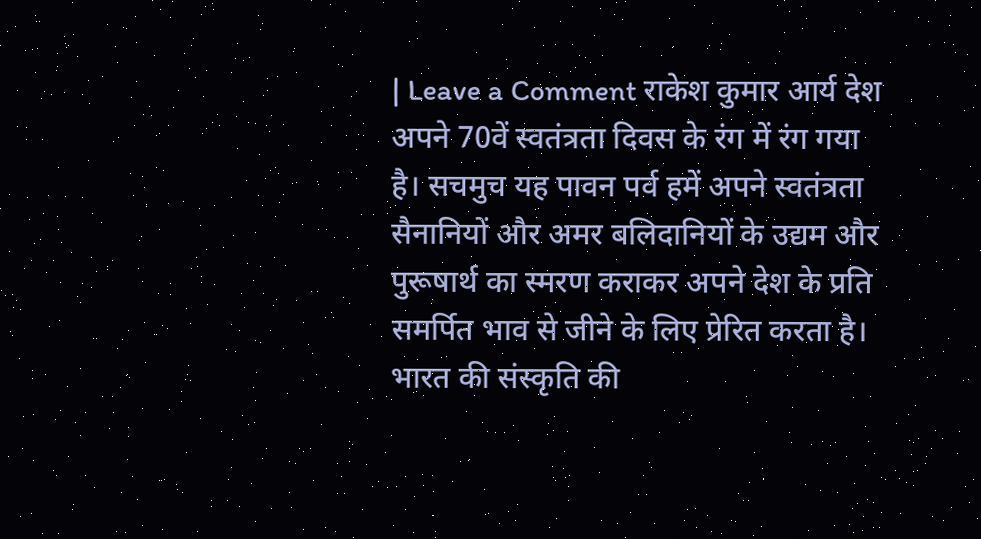| Leave a Comment राकेश कुमार आर्य देश अपने 70वें स्वतंत्रता दिवस के रंग में रंग गया है। सचमुच यह पावन पर्व हमें अपने स्वतंत्रता सैनानियों और अमर बलिदानियों के उद्यम और पुरूषार्थ का स्मरण कराकर अपने देश के प्रति समर्पित भाव से जीने के लिए प्रेरित करता है। भारत की संस्कृति की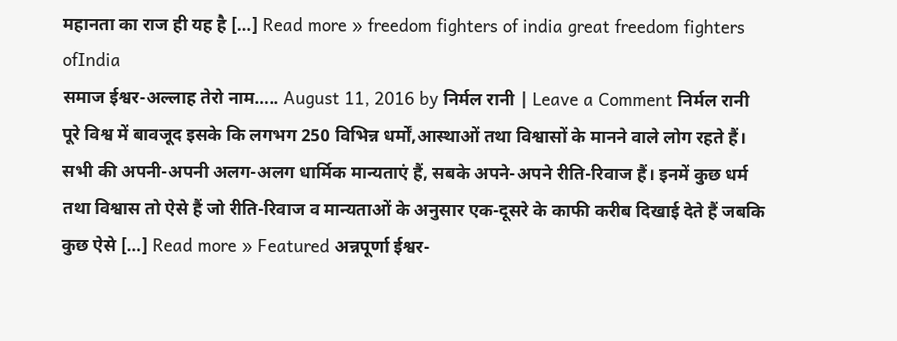महानता का राज ही यह है […] Read more » freedom fighters of india great freedom fighters ofIndia
समाज ईश्वर-अल्लाह तेरो नाम….. August 11, 2016 by निर्मल रानी | Leave a Comment निर्मल रानी पूरे विश्व में बावजूद इसके कि लगभग 250 विभिन्न धर्मों,आस्थाओं तथा विश्वासों के मानने वाले लोग रहते हैं। सभी की अपनी-अपनी अलग-अलग धार्मिक मान्यताएं हैं, सबके अपने-अपने रीति-रिवाज हैं। इनमें कुछ धर्म तथा विश्वास तो ऐसे हैं जो रीति-रिवाज व मान्यताओं के अनुसार एक-दूसरे के काफी करीब दिखाई देते हैं जबकि कुछ ऐसे […] Read more » Featured अन्नपूर्णा ईश्वर-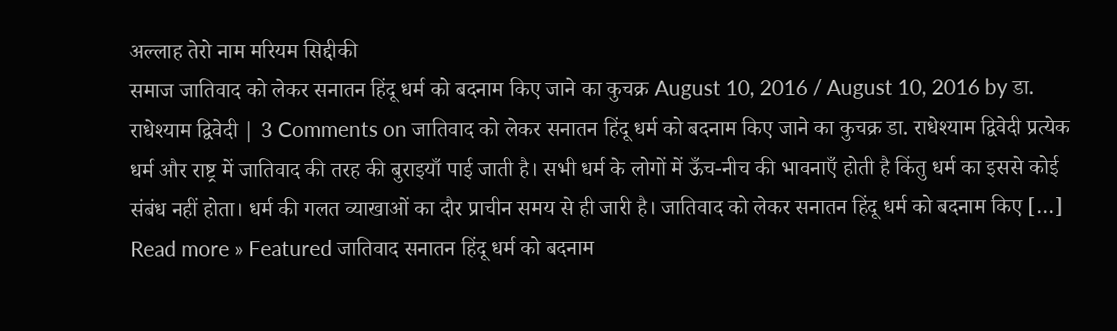अल्लाह तेरो नाम मरियम सिद्दीकी
समाज जातिवाद को लेकर सनातन हिंदू धर्म को बदनाम किए जाने का कुचक्र August 10, 2016 / August 10, 2016 by डा. राधेश्याम द्विवेदी | 3 Comments on जातिवाद को लेकर सनातन हिंदू धर्म को बदनाम किए जाने का कुचक्र डा. राधेश्याम द्विवेदी प्रत्येक धर्म और राष्ट्र में जातिवाद की तरह की बुराइयाँ पाई जाती है। सभी धर्म के लोगों में ऊँच-नीच की भावनाएँ होती है किंतु धर्म का इससे कोई संबंध नहीं होता। धर्म की गलत व्याखाओं का दौर प्राचीन समय से ही जारी है। जातिवाद को लेकर सनातन हिंदू धर्म को बदनाम किए […] Read more » Featured जातिवाद सनातन हिंदू धर्म को बदनाम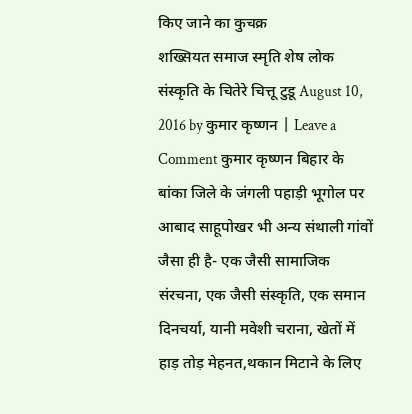किए जाने का कुचक्र
शख्सियत समाज स्मृति शेष लोक संस्कृति के चितेरे चित्तू टुडू August 10, 2016 by कुमार कृष्णन | Leave a Comment कुमार कृष्णन बिहार के बांका जिले के जंगली पहाड़ी भूगोल पर आबाद साहूपोखर भी अन्य संथाली गांवों जैसा ही है- एक जैसी सामाजिक संरचना, एक जैसी संस्कृति, एक समान दिनचर्या, यानी मवेशी चराना, खेतों में हाड़ तोड़ मेहनत,थकान मिटाने के लिए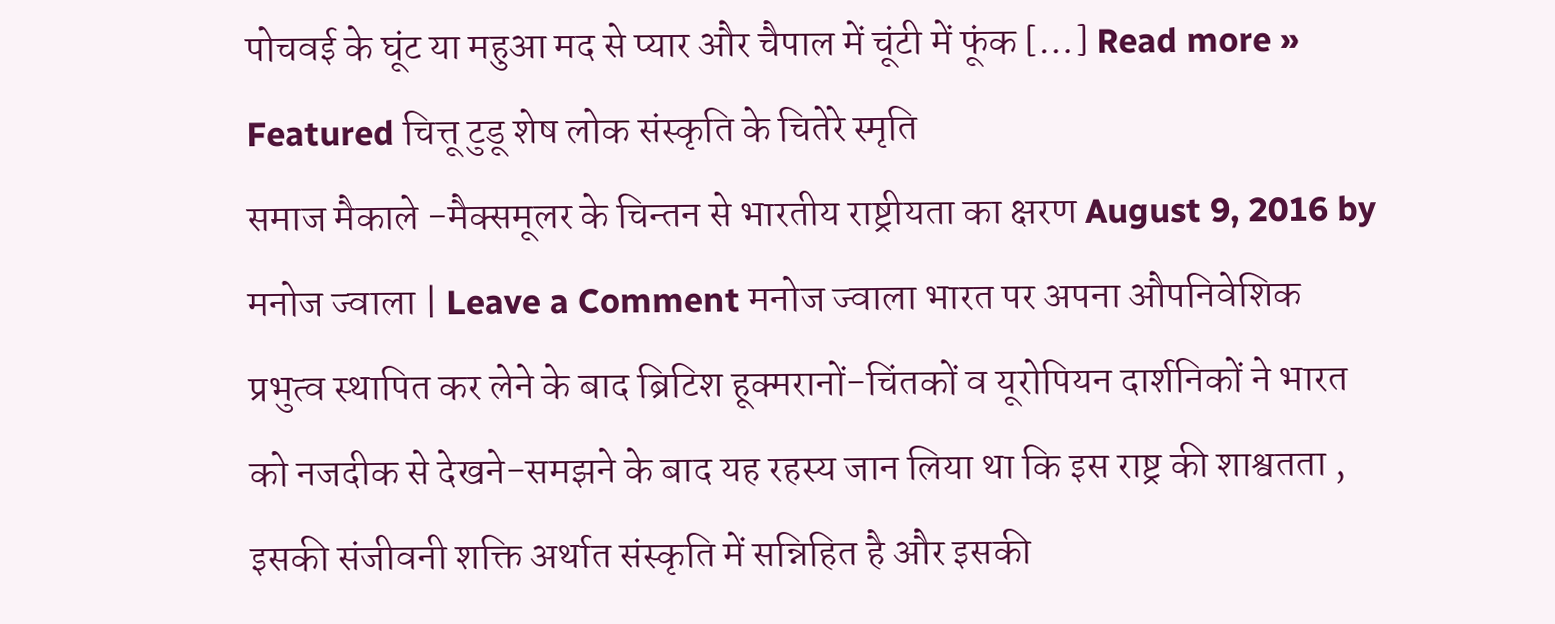पोचवई के घूंट या महुआ मद से प्यार और चैपाल में चूंटी में फूंक […] Read more » Featured चित्तू टुडू शेष लोक संस्कृति के चितेरे स्मृति
समाज मैकाले -मैक्समूलर के चिन्तन से भारतीय राष्ट्रीयता का क्षरण August 9, 2016 by मनोज ज्वाला | Leave a Comment मनोज ज्वाला भारत पर अपना औपनिवेशिक प्रभुत्व स्थापित कर लेने के बाद ब्रिटिश हूक्मरानों-चिंतकों व यूरोपियन दार्शनिकों ने भारत को नजदीक से देखने-समझने के बाद यह रहस्य जान लिया था कि इस राष्ट्र की शाश्वतता , इसकी संजीवनी शक्ति अर्थात संस्कृति में सन्निहित है और इसकी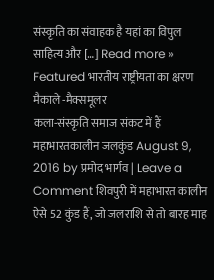संस्कृति का संवाहक है यहां का विपुल साहित्य और […] Read more » Featured भारतीय राष्ट्रीयता का क्षरण मैकाले -मैक्समूलर
कला-संस्कृति समाज संकट में हैं महाभारतकालीन जलकुंड August 9, 2016 by प्रमोद भार्गव | Leave a Comment शिवपुरी में महाभारत कालीन ऐसे 52 कुंड हैं, जो जलराशि से तो बारह माह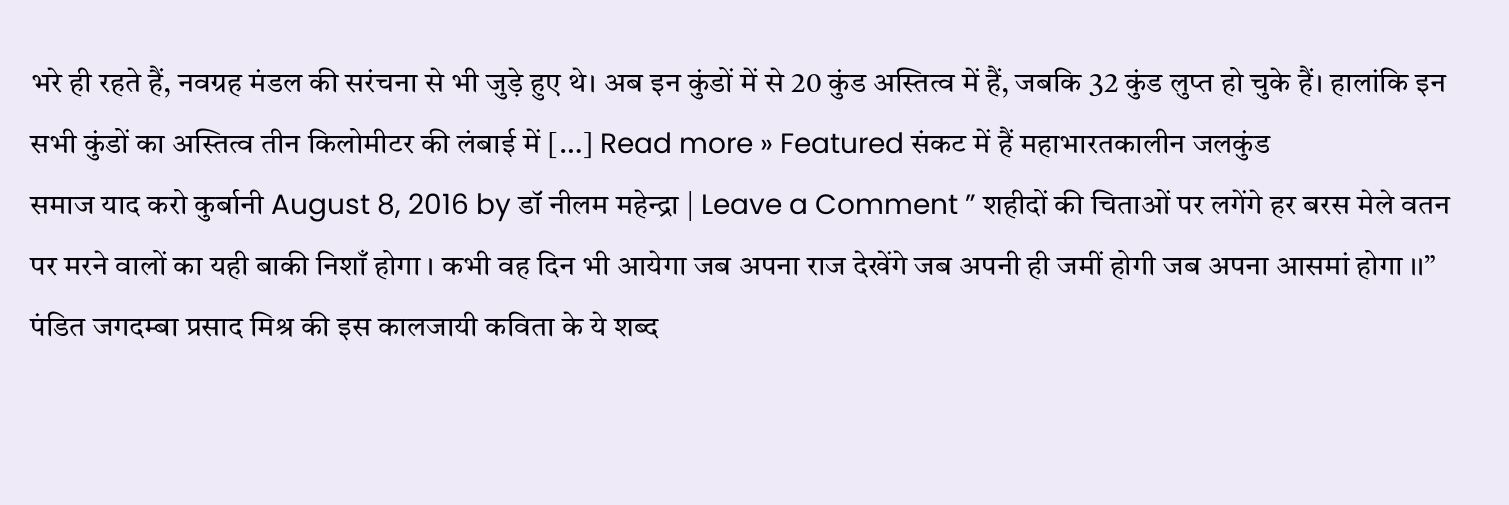भरे ही रहते हैं, नवग्रह मंडल की सरंचना से भी जुड़े हुए थे। अब इन कुंडों में से 20 कुंड अस्तित्व में हैं, जबकि 32 कुंड लुप्त हो चुके हैं। हालांकि इन सभी कुंडों का अस्तित्व तीन किलोमीटर की लंबाई में […] Read more » Featured संकट में हैं महाभारतकालीन जलकुंड
समाज याद करो कुर्बानी August 8, 2016 by डॉ नीलम महेन्द्रा | Leave a Comment ” शहीदों की चिताओं पर लगेंगे हर बरस मेले वतन पर मरने वालों का यही बाकी निशाँ होगा । कभी वह दिन भी आयेगा जब अपना राज देखेंगे जब अपनी ही जमीं होगी जब अपना आसमां होगा ।।” पंडित जगदम्बा प्रसाद मिश्र की इस कालजायी कविता के ये शब्द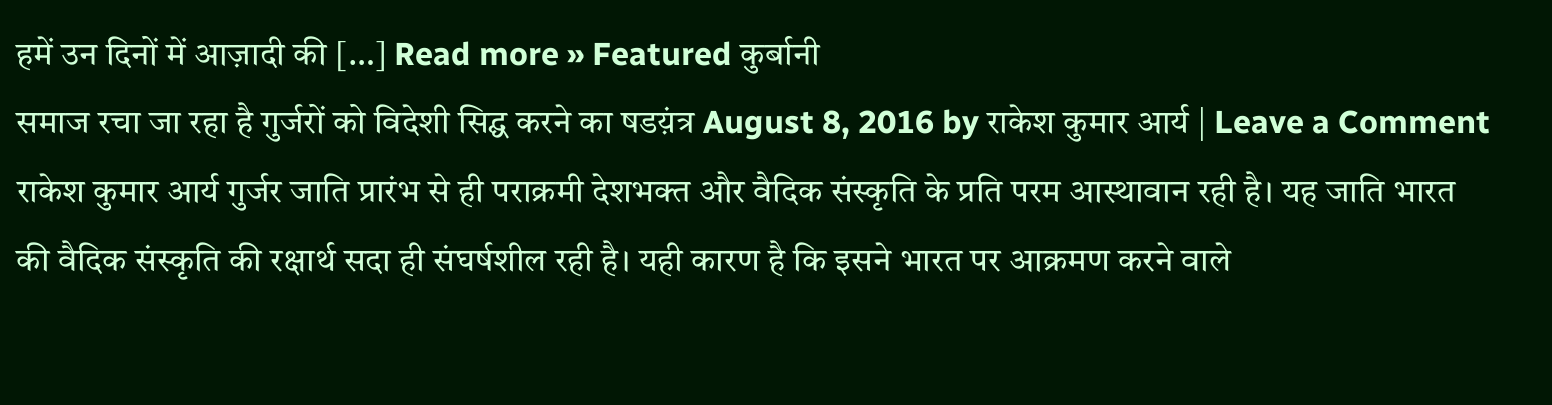हमें उन दिनों में आज़ादी की […] Read more » Featured कुर्बानी
समाज रचा जा रहा है गुर्जरों को विदेशी सिद्घ करने का षडय़ंत्र August 8, 2016 by राकेश कुमार आर्य | Leave a Comment राकेश कुमार आर्य गुर्जर जाति प्रारंभ से ही पराक्रमी देशभक्त और वैदिक संस्कृति के प्रति परम आस्थावान रही है। यह जाति भारत की वैदिक संस्कृति की रक्षार्थ सदा ही संघर्षशील रही है। यही कारण है कि इसने भारत पर आक्रमण करने वाले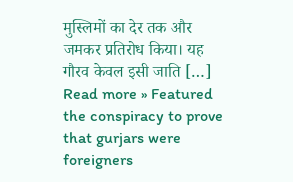मुस्लिमों का देर तक और जमकर प्रतिरोध किया। यह गौरव केवल इसी जाति […] Read more » Featured the conspiracy to prove that gurjars were foreigners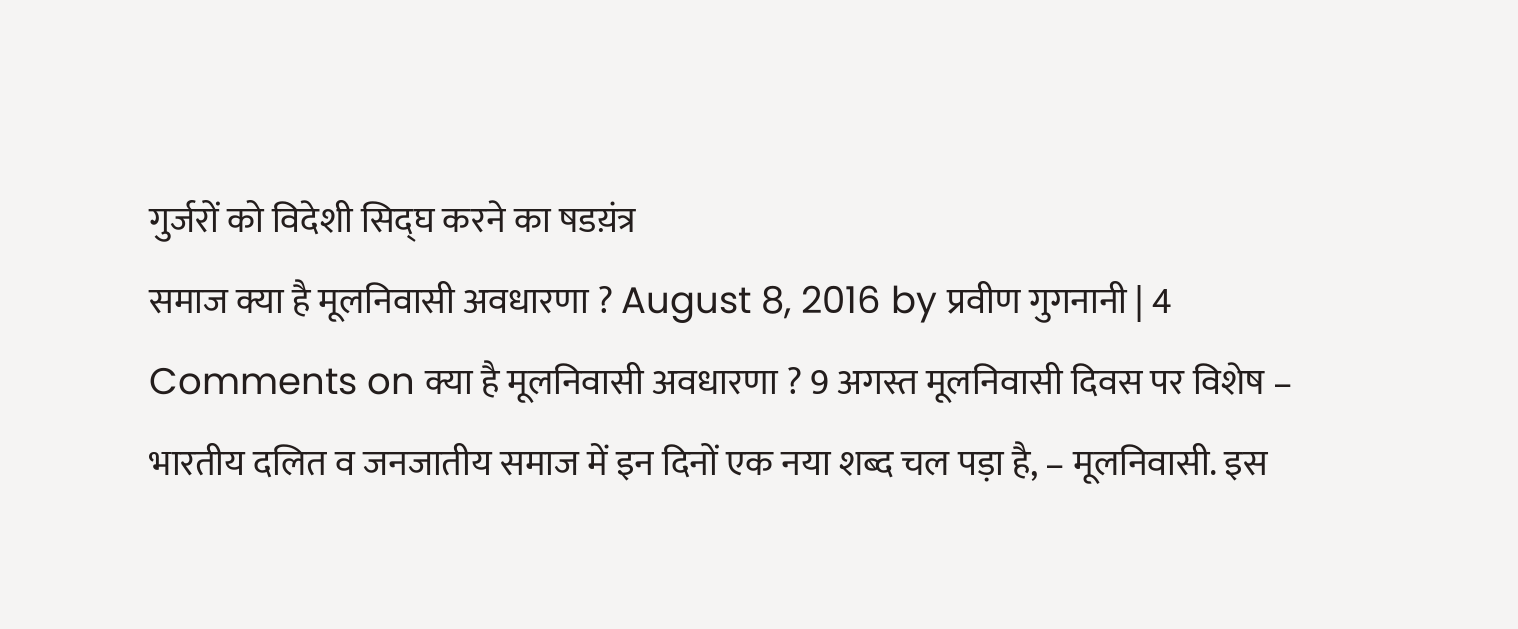गुर्जरों को विदेशी सिद्घ करने का षडय़ंत्र
समाज क्या है मूलनिवासी अवधारणा ? August 8, 2016 by प्रवीण गुगनानी | 4 Comments on क्या है मूलनिवासी अवधारणा ? 9 अगस्त मूलनिवासी दिवस पर विशेष – भारतीय दलित व जनजातीय समाज में इन दिनों एक नया शब्द चल पड़ा है, – मूलनिवासी. इस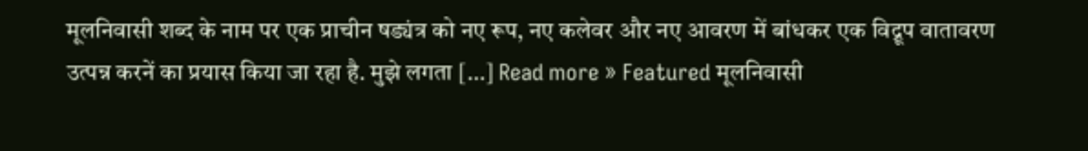मूलनिवासी शब्द के नाम पर एक प्राचीन षड्यंत्र को नए रूप, नए कलेवर और नए आवरण में बांधकर एक विद्रूप वातावरण उत्पन्न करनें का प्रयास किया जा रहा है. मुझे लगता […] Read more » Featured मूलनिवासी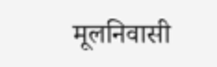मूलनिवासी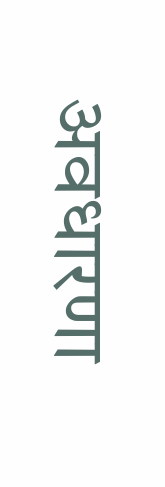अवधारणा